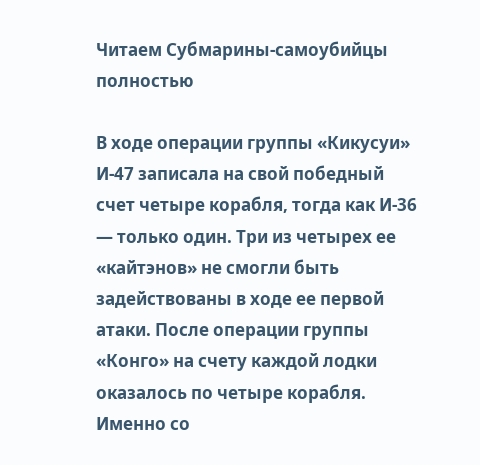Читаем Субмарины-самоубийцы полностью

В ходе операции группы «Кикусуи» И-47 записала на свой победный счет четыре корабля, тогда как И-36 — только один. Три из четырех ее «кайтэнов» не смогли быть задействованы в ходе ее первой атаки. После операции группы «Конго» на счету каждой лодки оказалось по четыре корабля. Именно со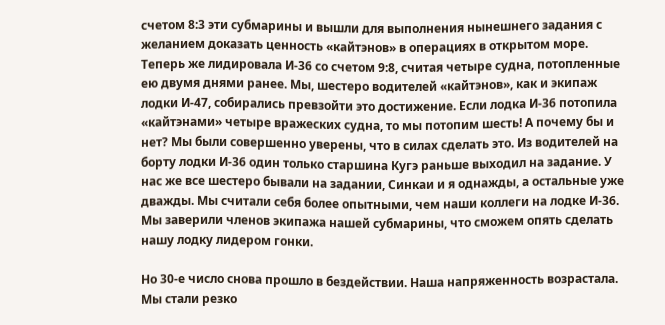счетом 8:3 эти субмарины и вышли для выполнения нынешнего задания с желанием доказать ценность «кайтэнов» в операциях в открытом море. Теперь же лидировала И-36 со счетом 9:8, считая четыре судна, потопленные ею двумя днями ранее. Мы, шестеро водителей «кайтэнов», как и экипаж лодки И-47, собирались превзойти это достижение. Если лодка И-36 потопила «кайтэнами» четыре вражеских судна, то мы потопим шесть! А почему бы и нет? Мы были совершенно уверены, что в силах сделать это. Из водителей на борту лодки И-36 один только старшина Кугэ раньше выходил на задание. У нас же все шестеро бывали на задании, Синкаи и я однажды, а остальные уже дважды. Мы считали себя более опытными, чем наши коллеги на лодке И-36. Мы заверили членов экипажа нашей субмарины, что сможем опять сделать нашу лодку лидером гонки.

Но 30-е число снова прошло в бездействии. Наша напряженность возрастала. Мы стали резко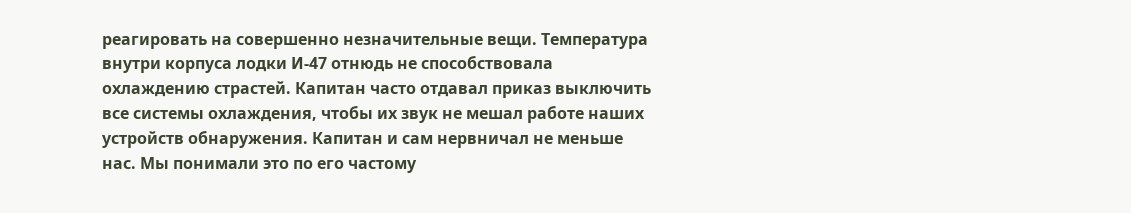реагировать на совершенно незначительные вещи. Температура внутри корпуса лодки И-47 отнюдь не способствовала охлаждению страстей. Капитан часто отдавал приказ выключить все системы охлаждения, чтобы их звук не мешал работе наших устройств обнаружения. Капитан и сам нервничал не меньше нас. Мы понимали это по его частому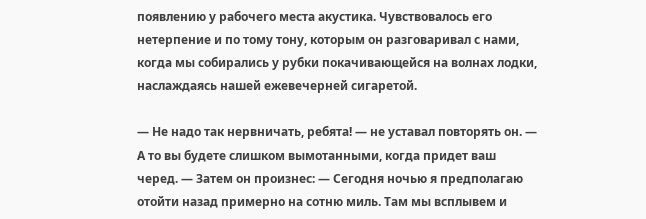появлению у рабочего места акустика. Чувствовалось его нетерпение и по тому тону, которым он разговаривал с нами, когда мы собирались у рубки покачивающейся на волнах лодки, наслаждаясь нашей ежевечерней сигаретой.

— Не надо так нервничать, ребята! — не уставал повторять он. — А то вы будете слишком вымотанными, когда придет ваш черед. — Затем он произнес: — Сегодня ночью я предполагаю отойти назад примерно на сотню миль. Там мы всплывем и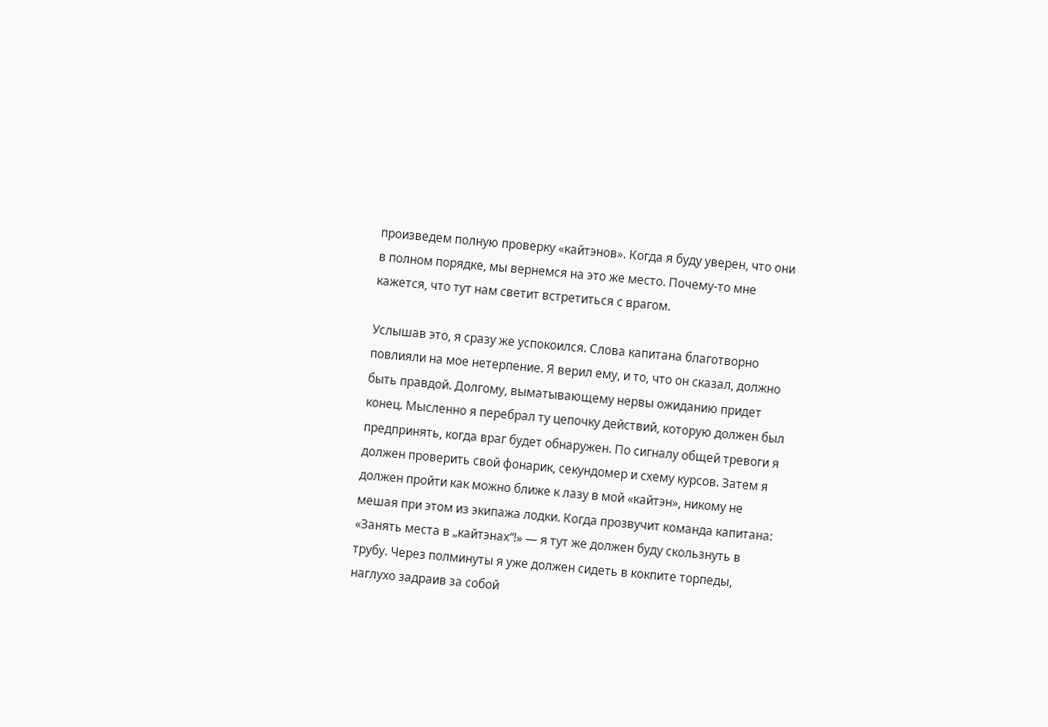произведем полную проверку «кайтэнов». Когда я буду уверен, что они в полном порядке, мы вернемся на это же место. Почему-то мне кажется, что тут нам светит встретиться с врагом.

Услышав это, я сразу же успокоился. Слова капитана благотворно повлияли на мое нетерпение. Я верил ему, и то, что он сказал, должно быть правдой. Долгому, выматывающему нервы ожиданию придет конец. Мысленно я перебрал ту цепочку действий, которую должен был предпринять, когда враг будет обнаружен. По сигналу общей тревоги я должен проверить свой фонарик, секундомер и схему курсов. Затем я должен пройти как можно ближе к лазу в мой «кайтэн», никому не мешая при этом из экипажа лодки. Когда прозвучит команда капитана: «Занять места в „кайтэнах“!» — я тут же должен буду скользнуть в трубу. Через полминуты я уже должен сидеть в кокпите торпеды, наглухо задраив за собой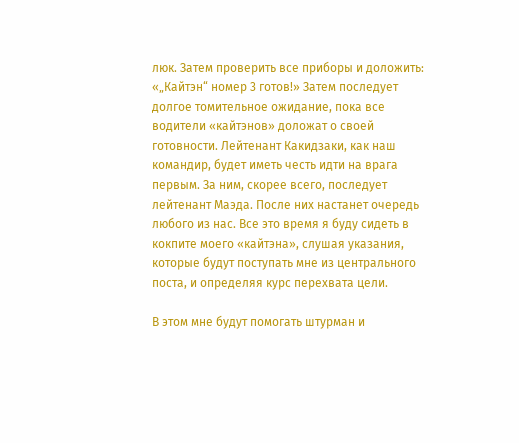люк. Затем проверить все приборы и доложить: «„Кайтэн“ номер 3 готов!» Затем последует долгое томительное ожидание, пока все водители «кайтэнов» доложат о своей готовности. Лейтенант Какидзаки, как наш командир, будет иметь честь идти на врага первым. За ним, скорее всего, последует лейтенант Маэда. После них настанет очередь любого из нас. Все это время я буду сидеть в кокпите моего «кайтэна», слушая указания, которые будут поступать мне из центрального поста, и определяя курс перехвата цели.

В этом мне будут помогать штурман и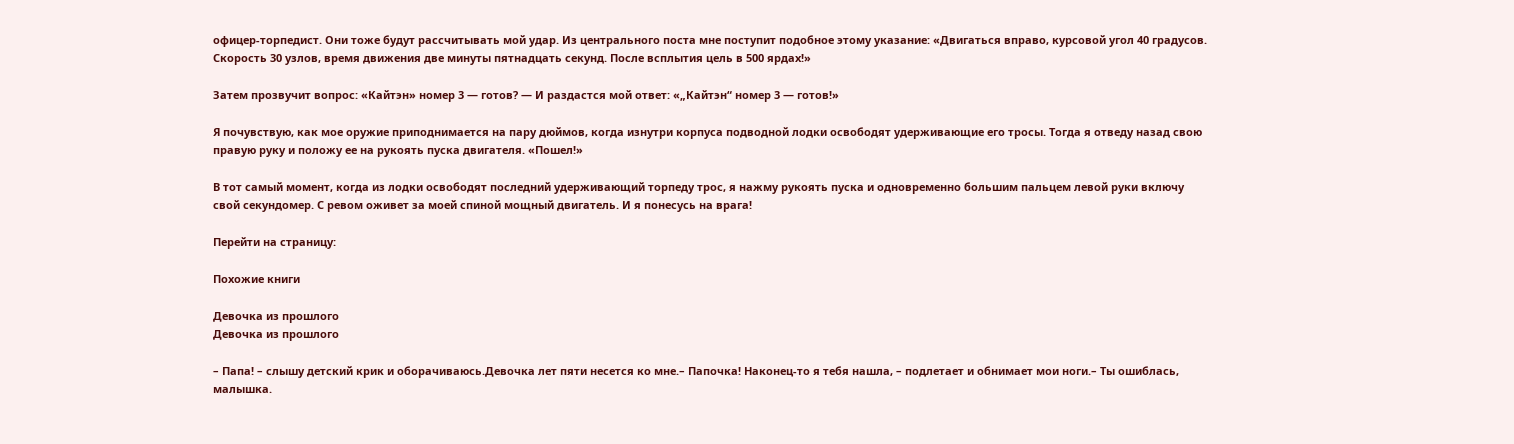офицер-торпедист. Они тоже будут рассчитывать мой удар. Из центрального поста мне поступит подобное этому указание: «Двигаться вправо, курсовой угол 40 градусов. Скорость 30 узлов, время движения две минуты пятнадцать секунд. После всплытия цель в 500 ярдах!»

Затем прозвучит вопрос: «Кайтэн» номер 3 — готов? — И раздастся мой ответ: «„Кайтэн“ номер 3 — готов!»

Я почувствую, как мое оружие приподнимается на пару дюймов, когда изнутри корпуса подводной лодки освободят удерживающие его тросы. Тогда я отведу назад свою правую руку и положу ее на рукоять пуска двигателя. «Пошел!»

В тот самый момент, когда из лодки освободят последний удерживающий торпеду трос, я нажму рукоять пуска и одновременно большим пальцем левой руки включу свой секундомер. С ревом оживет за моей спиной мощный двигатель. И я понесусь на врага!

Перейти на страницу:

Похожие книги

Девочка из прошлого
Девочка из прошлого

– Папа! – слышу детский крик и оборачиваюсь.Девочка лет пяти несется ко мне.– Папочка! Наконец-то я тебя нашла, – подлетает и обнимает мои ноги.– Ты ошиблась, малышка.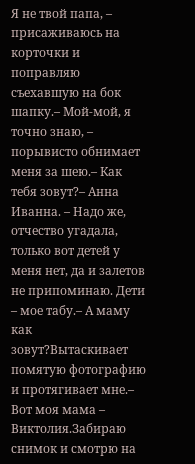Я не твой папа, – присаживаюсь на корточки и поправляю съехавшую на бок шапку.– Мой-мой, я точно знаю, – порывисто обнимает меня за шею.– Как тебя зовут?– Анна Иванна. – Надо же, отчество угадала, только вот детей у меня нет, да и залетов не припоминаю. Дети – мое табу.– А маму как зовут?Вытаскивает помятую фотографию и протягивает мне.– Вот моя мама – Виктолия.Забираю снимок и смотрю на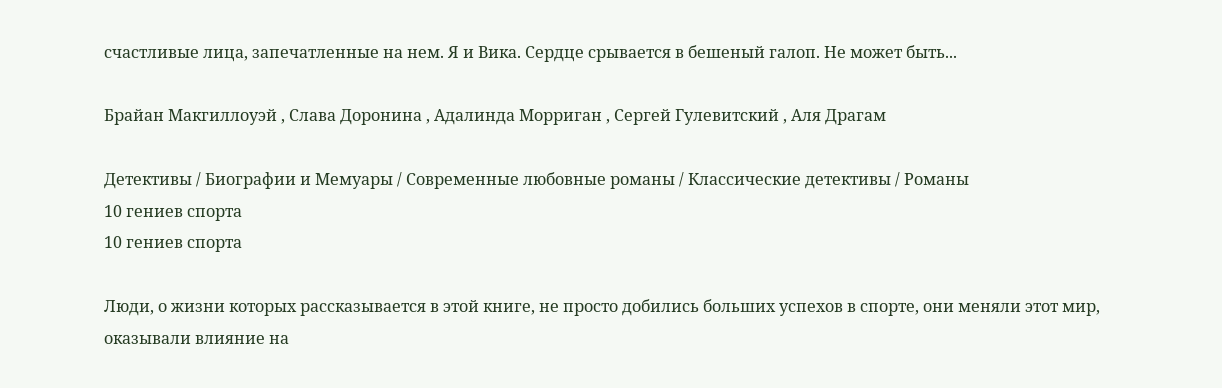счастливые лица, запечатленные на нем. Я и Вика. Сердце срывается в бешеный галоп. Не может быть...

Брайан Макгиллоуэй , Слава Доронина , Адалинда Морриган , Сергей Гулевитский , Аля Драгам

Детективы / Биографии и Мемуары / Современные любовные романы / Классические детективы / Романы
10 гениев спорта
10 гениев спорта

Люди, о жизни которых рассказывается в этой книге, не просто добились больших успехов в спорте, они меняли этот мир, оказывали влияние на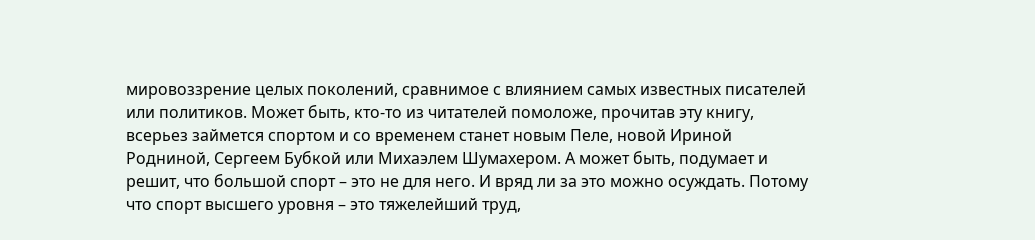мировоззрение целых поколений, сравнимое с влиянием самых известных писателей или политиков. Может быть, кто-то из читателей помоложе, прочитав эту книгу, всерьез займется спортом и со временем станет новым Пеле, новой Ириной Родниной, Сергеем Бубкой или Михаэлем Шумахером. А может быть, подумает и решит, что большой спорт – это не для него. И вряд ли за это можно осуждать. Потому что спорт высшего уровня – это тяжелейший труд,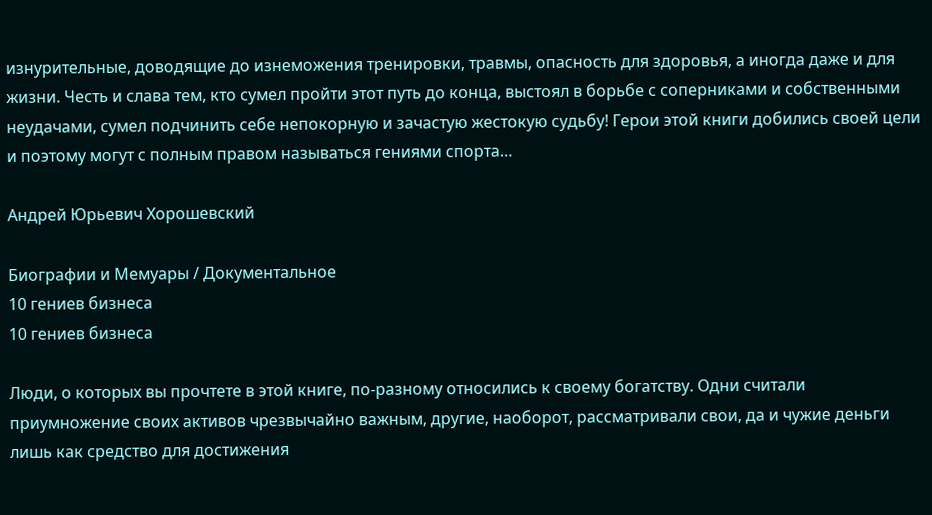изнурительные, доводящие до изнеможения тренировки, травмы, опасность для здоровья, а иногда даже и для жизни. Честь и слава тем, кто сумел пройти этот путь до конца, выстоял в борьбе с соперниками и собственными неудачами, сумел подчинить себе непокорную и зачастую жестокую судьбу! Герои этой книги добились своей цели и поэтому могут с полным правом называться гениями спорта…

Андрей Юрьевич Хорошевский

Биографии и Мемуары / Документальное
10 гениев бизнеса
10 гениев бизнеса

Люди, о которых вы прочтете в этой книге, по-разному относились к своему богатству. Одни считали приумножение своих активов чрезвычайно важным, другие, наоборот, рассматривали свои, да и чужие деньги лишь как средство для достижения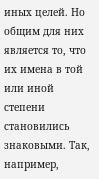иных целей. Но общим для них является то, что их имена в той или иной степени становились знаковыми. Так, например,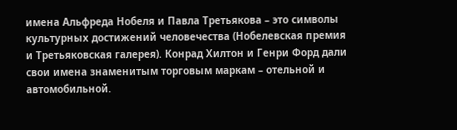имена Альфреда Нобеля и Павла Третьякова – это символы культурных достижений человечества (Нобелевская премия и Третьяковская галерея). Конрад Хилтон и Генри Форд дали свои имена знаменитым торговым маркам – отельной и автомобильной.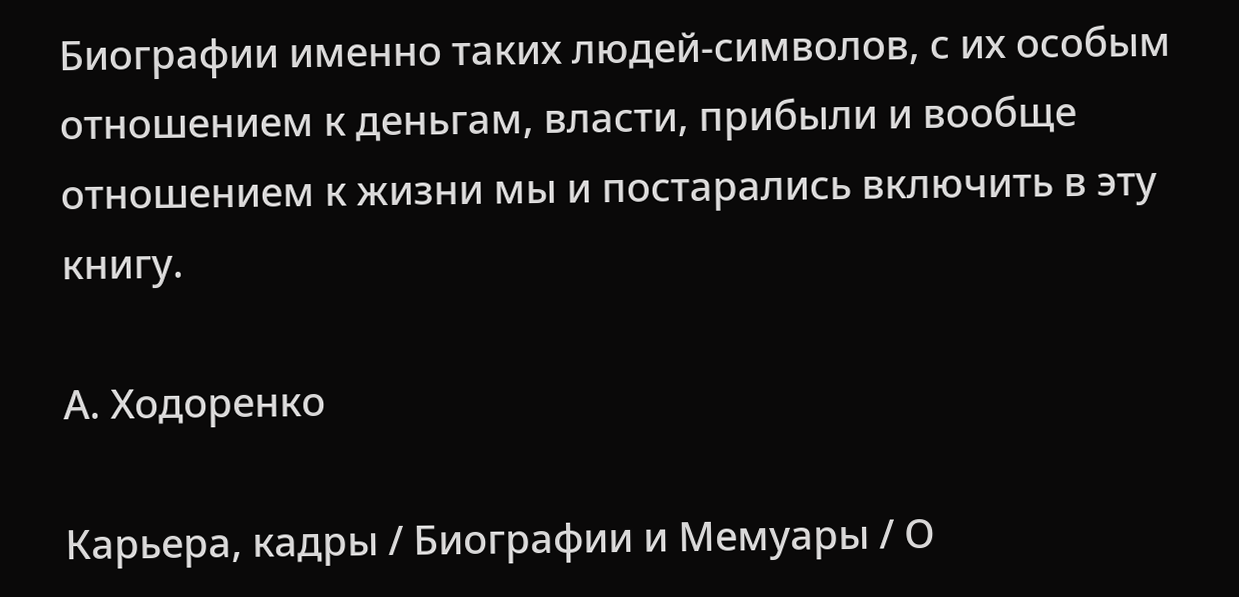Биографии именно таких людей-символов, с их особым отношением к деньгам, власти, прибыли и вообще отношением к жизни мы и постарались включить в эту книгу.

А. Ходоренко

Карьера, кадры / Биографии и Мемуары / О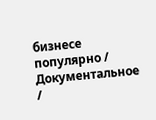бизнесе популярно / Документальное /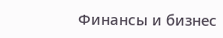Финансы и бизнес